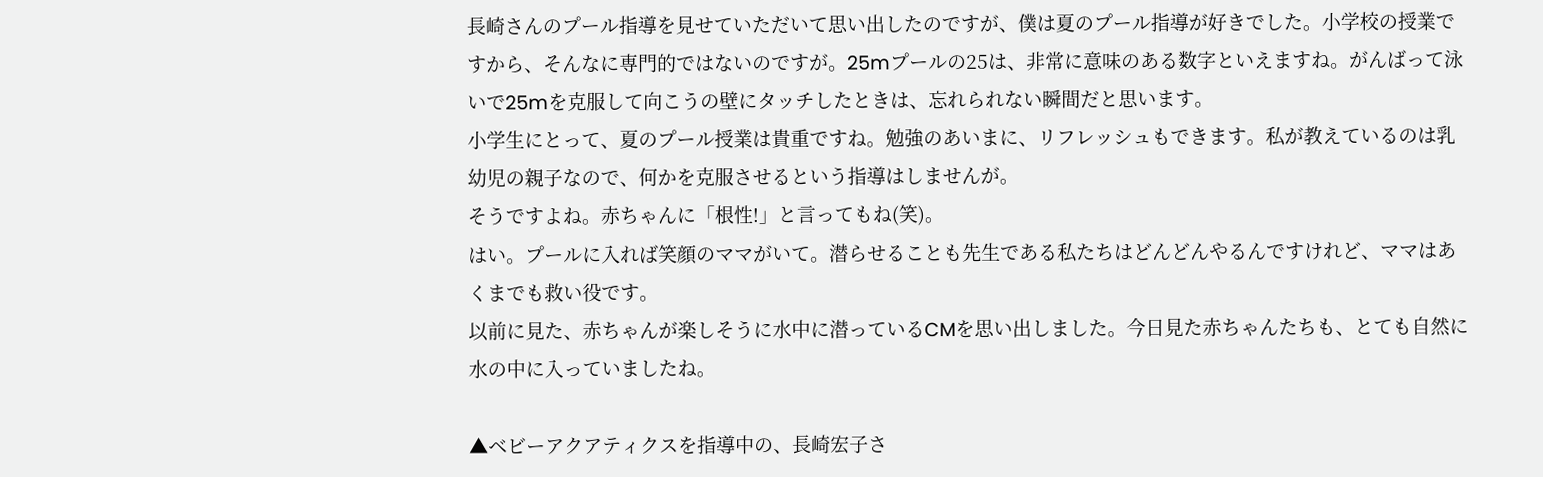長崎さんのプール指導を見せていただいて思い出したのですが、僕は夏のプール指導が好きでした。小学校の授業ですから、そんなに専門的ではないのですが。25mプールの25は、非常に意味のある数字といえますね。がんばって泳いで25mを克服して向こうの壁にタッチしたときは、忘れられない瞬間だと思います。
小学生にとって、夏のプール授業は貴重ですね。勉強のあいまに、リフレッシュもできます。私が教えているのは乳幼児の親子なので、何かを克服させるという指導はしませんが。
そうですよね。赤ちゃんに「根性!」と言ってもね(笑)。
はい。プールに入れば笑顔のママがいて。潜らせることも先生である私たちはどんどんやるんですけれど、ママはあくまでも救い役です。
以前に見た、赤ちゃんが楽しそうに水中に潜っているCMを思い出しました。今日見た赤ちゃんたちも、とても自然に水の中に入っていましたね。

▲ベビーアクアティクスを指導中の、長崎宏子さ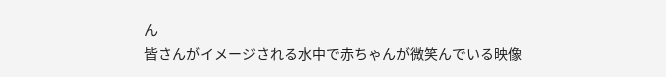ん
皆さんがイメージされる水中で赤ちゃんが微笑んでいる映像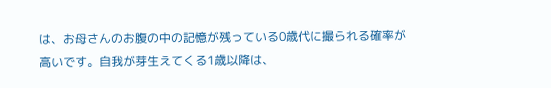は、お母さんのお腹の中の記憶が残っている0歳代に撮られる確率が高いです。自我が芽生えてくる1歳以降は、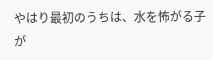やはり最初のうちは、水を怖がる子が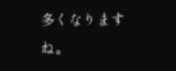多くなりますね。